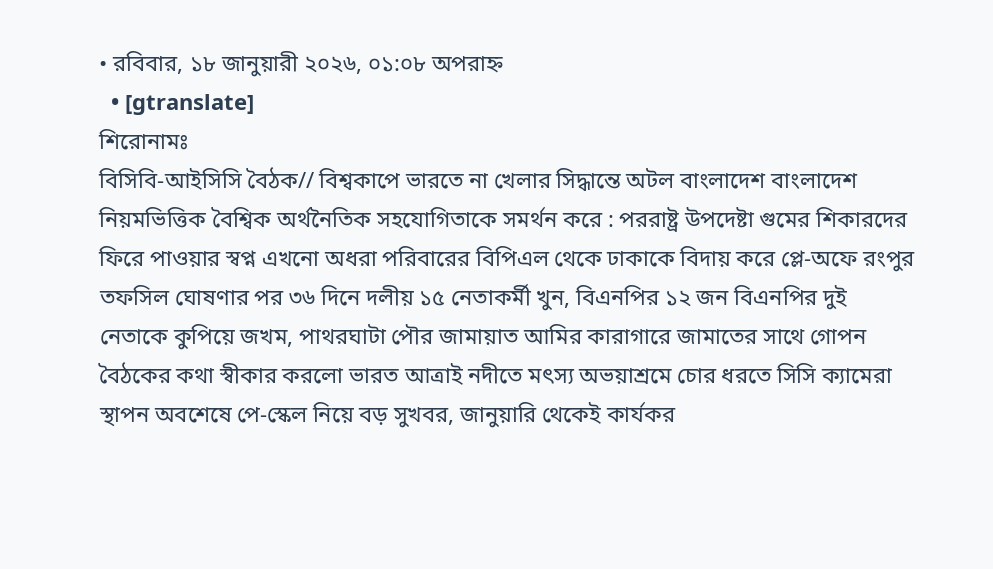• রবিবার, ১৮ জানুয়ারী ২০২৬, ০১:০৮ অপরাহ্ন
  • [gtranslate]
শিরোনামঃ
বিসিবি-আইসিসি বৈঠক// বিশ্বকাপে ভারতে না খেলার সিদ্ধান্তে অটল বাংলাদেশ বাংলাদেশ নিয়মভিত্তিক বৈশ্বিক অর্থনৈতিক সহযোগিতাকে সমর্থন করে : পররাষ্ট্র উপদেষ্টা গুমের শিকারদের ফিরে পাওয়ার স্বপ্ন এখনো অধরা পরিবারের বিপিএল থেকে ঢাকাকে বিদায় করে প্লে-অফে রংপুর তফসিল ঘোষণার পর ৩৬ দিনে দলীয় ১৫ নেতাকর্মী খুন, বিএনপির ১২ জন বিএনপির দুই নেতাকে কুপিয়ে জখম, পাথরঘাটা পৌর জামায়াত আমির কারাগারে জামাতের সাথে গোপন বৈঠকের কথা স্বীকার করলো ভারত আত্রাই নদীতে মৎস্য অভয়াশ্রমে চোর ধরতে সিসি ক্যামেরা স্থাপন অবশেষে পে-স্কেল নিয়ে বড় সুখবর, জানুয়ারি থেকেই কার্যকর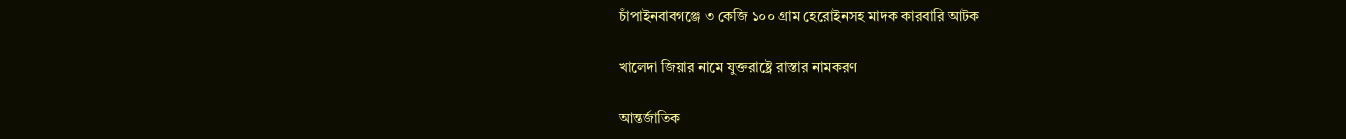চাঁপাইনবাবগঞ্জে ৩ কেজি ১০০ গ্রাম হেরোইনসহ মাদক কারবারি আটক

খালেদা জিয়ার নামে যুক্তরাষ্ট্রে রাস্তার নামকরণ

আন্তর্জাতিক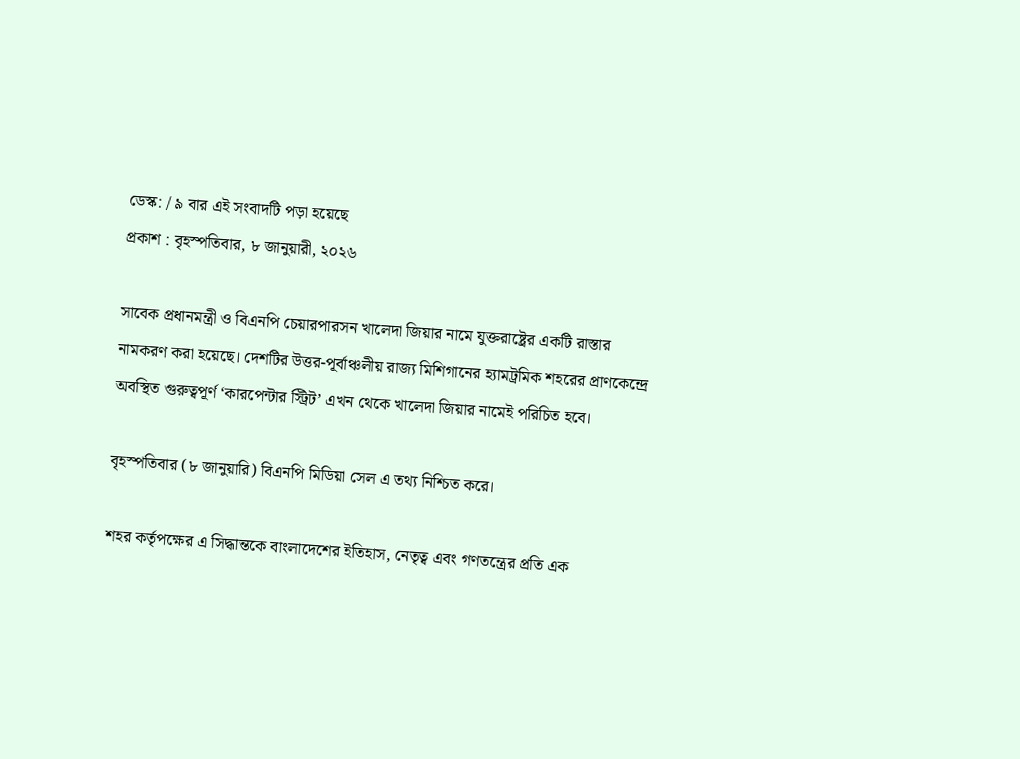ডেস্ক: / ৯ বার এই সংবাদটি পড়া হয়েছে
প্রকাশ : বৃহস্পতিবার, ৮ জানুয়ারী, ২০২৬

সাবেক প্রধানমন্ত্রী ও বিএনপি চেয়ারপারসন খালেদা জিয়ার নামে যুক্তরাষ্ট্রের একটি রাস্তার নামকরণ করা হয়েছে। দেশটির উত্তর-পূর্বাঞ্চলীয় রাজ্য মিশিগানের হ্যামট্রমিক শহরের প্রাণকেন্দ্রে অবস্থিত গুরুত্বপূর্ণ ‘কারপেন্টার স্ট্রিট’ এখন থেকে খালেদা জিয়ার নামেই পরিচিত হবে।

বৃহস্পতিবার (৮ জানুয়ারি) বিএনপি মিডিয়া সেল এ তথ্য নিশ্চিত করে।

শহর কর্তৃপক্ষের এ সিদ্ধান্তকে বাংলাদেশের ইতিহাস, নেতৃত্ব এবং গণতন্ত্রের প্রতি এক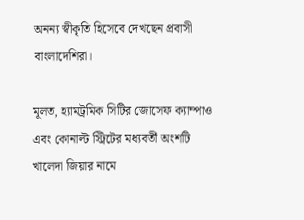অনন্য স্বীকৃতি হিসেবে দেখছেন প্রবাসী বাংলাদেশিরা।

মূলত, হ্যামট্রমিক সিটির জোসেফ ক্যাম্পাও এবং কোনাল্ট স্ট্রিটের মধ্যবর্তী অংশটি খালেদা জিয়ার নামে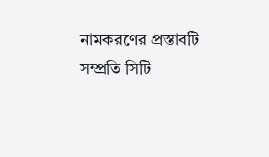নামকরণের প্রস্তাবটি সম্প্রতি সিটি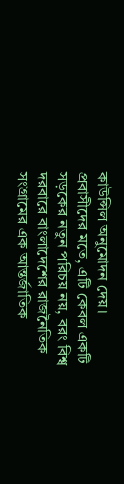কাউন্সিল অনুমোদন দেয়। প্রবাসীদের মতে, এটি কেবল একটি সড়কের নতুন পরিচয় নয়, বরং বিশ্ব দরবারে বাংলাদেশের রাজনৈতিক সংগ্রামের এক আন্তর্জাতিক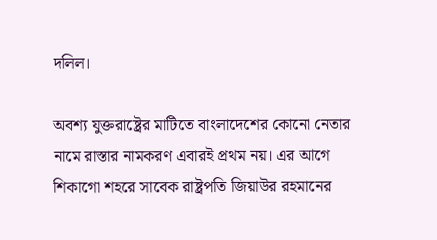দলিল।

অবশ্য যুক্তরাষ্ট্রের মাটিতে বাংলাদেশের কোনো নেতার নামে রাস্তার নামকরণ এবারই প্রথম নয়। এর আগে শিকাগো শহরে সাবেক রাষ্ট্রপতি জিয়াউর রহমানের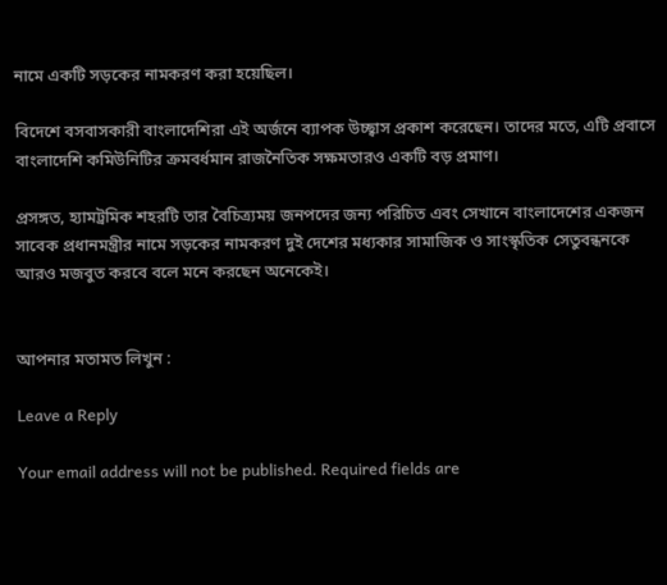নামে একটি সড়কের নামকরণ করা হয়েছিল।

বিদেশে বসবাসকারী বাংলাদেশিরা এই অর্জনে ব্যাপক উচ্ছ্বাস প্রকাশ করেছেন। তাদের মতে, এটি প্রবাসে বাংলাদেশি কমিউনিটির ক্রমবর্ধমান রাজনৈতিক সক্ষমতারও একটি বড় প্রমাণ।

প্রসঙ্গত, হ্যামট্রমিক শহরটি তার বৈচিত্র্যময় জনপদের জন্য পরিচিত এবং সেখানে বাংলাদেশের একজন সাবেক প্রধানমন্ত্রীর নামে সড়কের নামকরণ দুই দেশের মধ্যকার সামাজিক ও সাংস্কৃতিক সেতুবন্ধনকে আরও মজবুত করবে বলে মনে করছেন অনেকেই।


আপনার মতামত লিখুন :

Leave a Reply

Your email address will not be published. Required fields are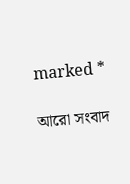marked *

আরো সংবাদ